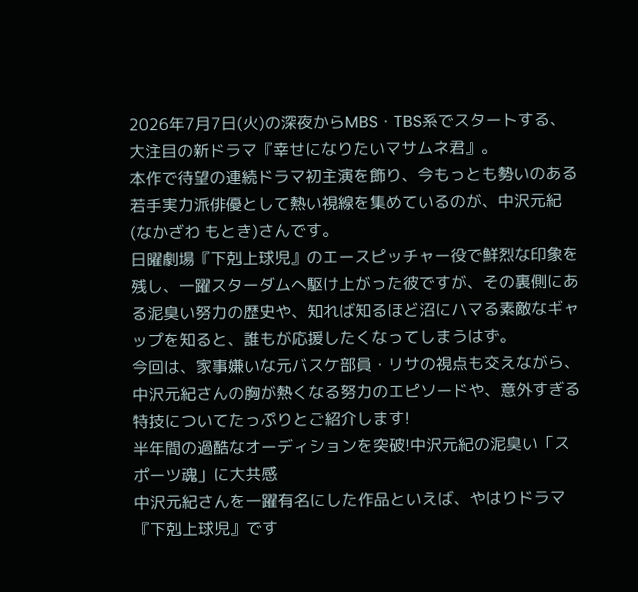2026年7月7日(火)の深夜からMBS・TBS系でスタートする、大注目の新ドラマ『幸せになりたいマサムネ君』。
本作で待望の連続ドラマ初主演を飾り、今もっとも勢いのある若手実力派俳優として熱い視線を集めているのが、中沢元紀(なかざわ もとき)さんです。
日曜劇場『下剋上球児』のエースピッチャー役で鮮烈な印象を残し、一躍スターダムへ駆け上がった彼ですが、その裏側にある泥臭い努力の歴史や、知れば知るほど沼にハマる素敵なギャップを知ると、誰もが応援したくなってしまうはず。
今回は、家事嫌いな元バスケ部員・リサの視点も交えながら、中沢元紀さんの胸が熱くなる努力のエピソードや、意外すぎる特技についてたっぷりとご紹介します!
半年間の過酷なオーディションを突破!中沢元紀の泥臭い「スポーツ魂」に大共感
中沢元紀さんを一躍有名にした作品といえば、やはりドラマ『下剋上球児』です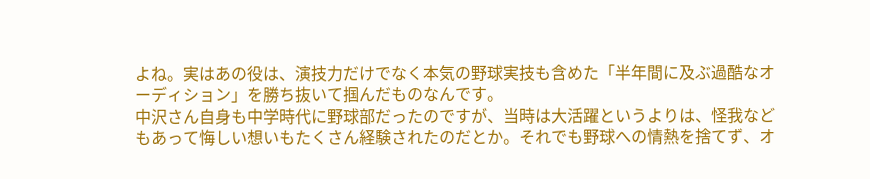よね。実はあの役は、演技力だけでなく本気の野球実技も含めた「半年間に及ぶ過酷なオーディション」を勝ち抜いて掴んだものなんです。
中沢さん自身も中学時代に野球部だったのですが、当時は大活躍というよりは、怪我などもあって悔しい想いもたくさん経験されたのだとか。それでも野球への情熱を捨てず、オ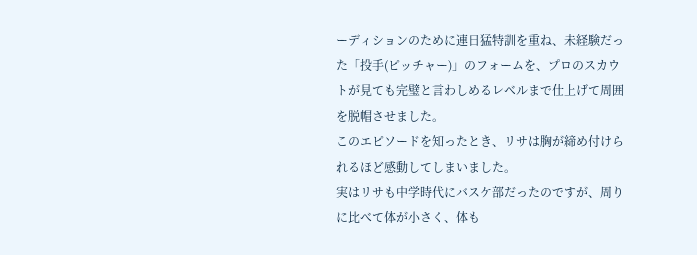ーディションのために連日猛特訓を重ね、未経験だった「投手(ピッチャー)」のフォームを、プロのスカウトが見ても完璧と言わしめるレベルまで仕上げて周囲を脱帽させました。
このエピソードを知ったとき、リサは胸が締め付けられるほど感動してしまいました。
実はリサも中学時代にバスケ部だったのですが、周りに比べて体が小さく、体も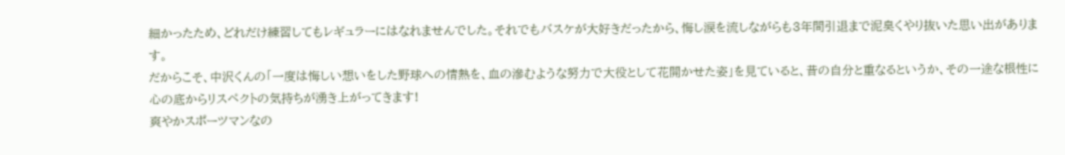細かったため、どれだけ練習してもレギュラーにはなれませんでした。それでもバスケが大好きだったから、悔し涙を流しながらも3年間引退まで泥臭くやり抜いた思い出があります。
だからこそ、中沢くんの「一度は悔しい想いをした野球への情熱を、血の滲むような努力で大役として花開かせた姿」を見ていると、昔の自分と重なるというか、その一途な根性に心の底からリスペクトの気持ちが湧き上がってきます!
爽やかスポーツマンなの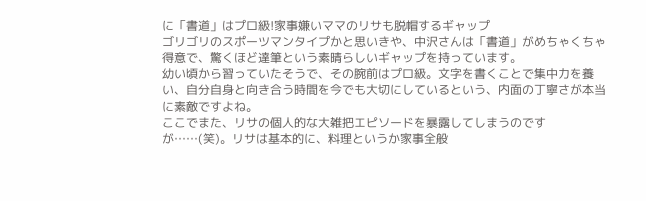に「書道」はプロ級!家事嫌いママのリサも脱帽するギャップ
ゴリゴリのスポーツマンタイプかと思いきや、中沢さんは「書道」がめちゃくちゃ得意で、驚くほど達筆という素晴らしいギャップを持っています。
幼い頃から習っていたそうで、その腕前はプロ級。文字を書くことで集中力を養い、自分自身と向き合う時間を今でも大切にしているという、内面の丁寧さが本当に素敵ですよね。
ここでまた、リサの個人的な大雑把エピソードを暴露してしまうのですが……(笑)。リサは基本的に、料理というか家事全般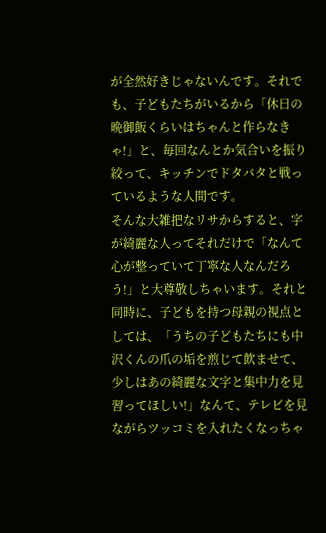が全然好きじゃないんです。それでも、子どもたちがいるから「休日の晩御飯くらいはちゃんと作らなきゃ!」と、毎回なんとか気合いを振り絞って、キッチンでドタバタと戦っているような人間です。
そんな大雑把なリサからすると、字が綺麗な人ってそれだけで「なんて心が整っていて丁寧な人なんだろう!」と大尊敬しちゃいます。それと同時に、子どもを持つ母親の視点としては、「うちの子どもたちにも中沢くんの爪の垢を煎じて飲ませて、少しはあの綺麗な文字と集中力を見習ってほしい!」なんて、テレビを見ながらツッコミを入れたくなっちゃ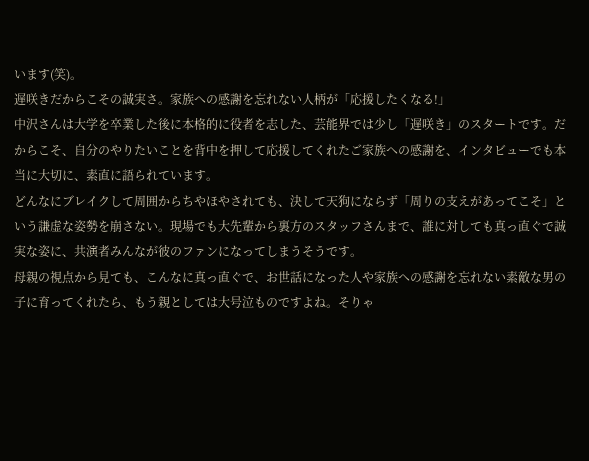います(笑)。
遅咲きだからこその誠実さ。家族への感謝を忘れない人柄が「応援したくなる!」
中沢さんは大学を卒業した後に本格的に役者を志した、芸能界では少し「遅咲き」のスタートです。だからこそ、自分のやりたいことを背中を押して応援してくれたご家族への感謝を、インタビューでも本当に大切に、素直に語られています。
どんなにブレイクして周囲からちやほやされても、決して天狗にならず「周りの支えがあってこそ」という謙虚な姿勢を崩さない。現場でも大先輩から裏方のスタッフさんまで、誰に対しても真っ直ぐで誠実な姿に、共演者みんなが彼のファンになってしまうそうです。
母親の視点から見ても、こんなに真っ直ぐで、お世話になった人や家族への感謝を忘れない素敵な男の子に育ってくれたら、もう親としては大号泣ものですよね。そりゃ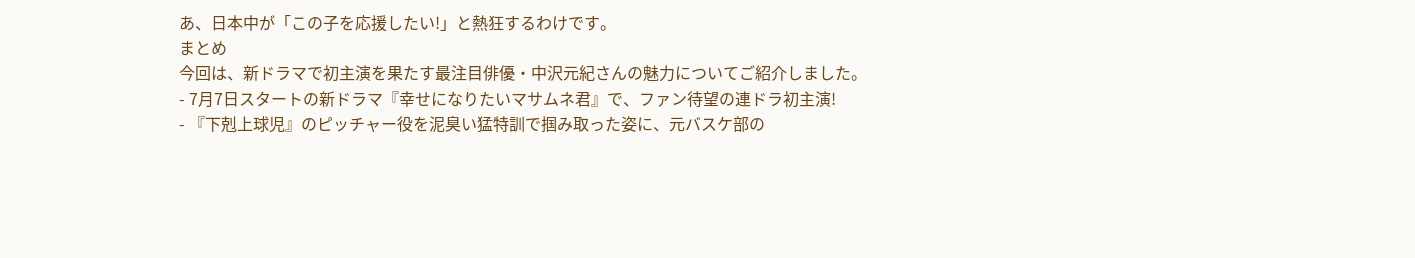あ、日本中が「この子を応援したい!」と熱狂するわけです。
まとめ
今回は、新ドラマで初主演を果たす最注目俳優・中沢元紀さんの魅力についてご紹介しました。
- 7月7日スタートの新ドラマ『幸せになりたいマサムネ君』で、ファン待望の連ドラ初主演!
- 『下剋上球児』のピッチャー役を泥臭い猛特訓で掴み取った姿に、元バスケ部の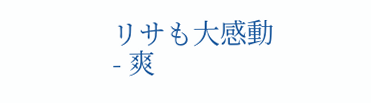リサも大感動
- 爽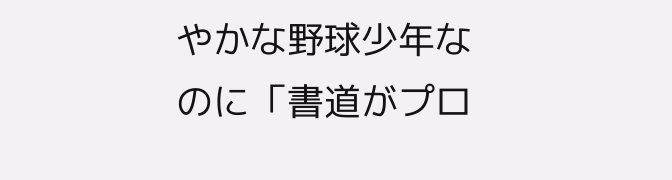やかな野球少年なのに「書道がプロ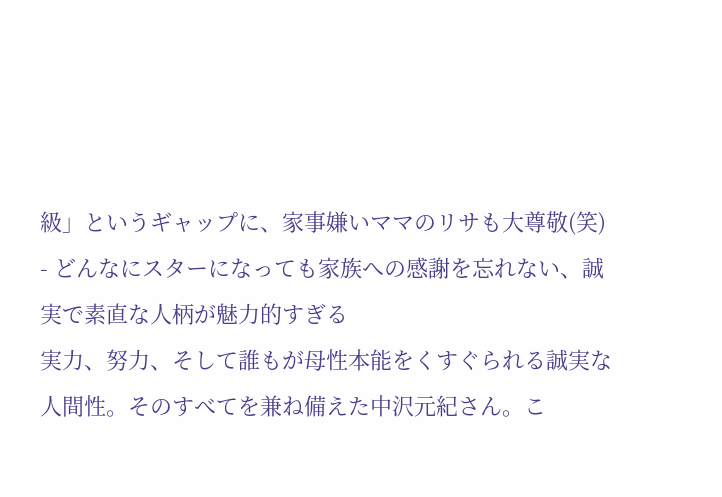級」というギャップに、家事嫌いママのリサも大尊敬(笑)
- どんなにスターになっても家族への感謝を忘れない、誠実で素直な人柄が魅力的すぎる
実力、努力、そして誰もが母性本能をくすぐられる誠実な人間性。そのすべてを兼ね備えた中沢元紀さん。こ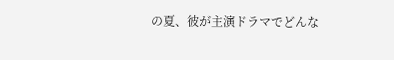の夏、彼が主演ドラマでどんな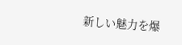新しい魅力を爆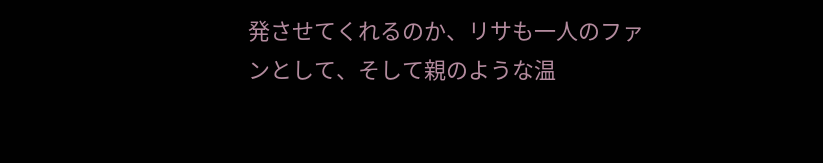発させてくれるのか、リサも一人のファンとして、そして親のような温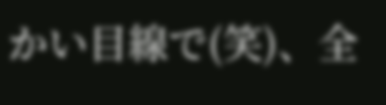かい目線で(笑)、全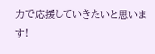力で応援していきたいと思います!